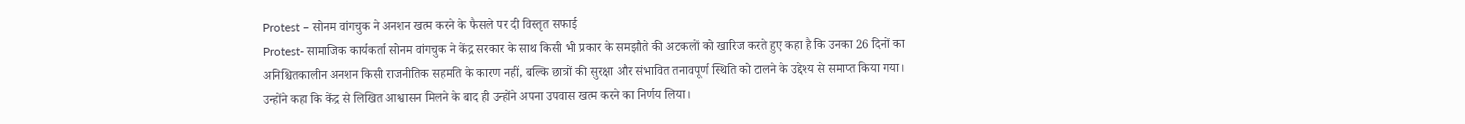Protest – सोनम वांगचुक ने अनशन खत्म करने के फैसले पर दी विस्तृत सफाई
Protest- सामाजिक कार्यकर्ता सोनम वांगचुक ने केंद्र सरकार के साथ किसी भी प्रकार के समझौते की अटकलों को खारिज करते हुए कहा है कि उनका 26 दिनों का अनिश्चितकालीन अनशन किसी राजनीतिक सहमति के कारण नहीं, बल्कि छात्रों की सुरक्षा और संभावित तनावपूर्ण स्थिति को टालने के उद्देश्य से समाप्त किया गया। उन्होंने कहा कि केंद्र से लिखित आश्वासन मिलने के बाद ही उन्होंने अपना उपवास खत्म करने का निर्णय लिया।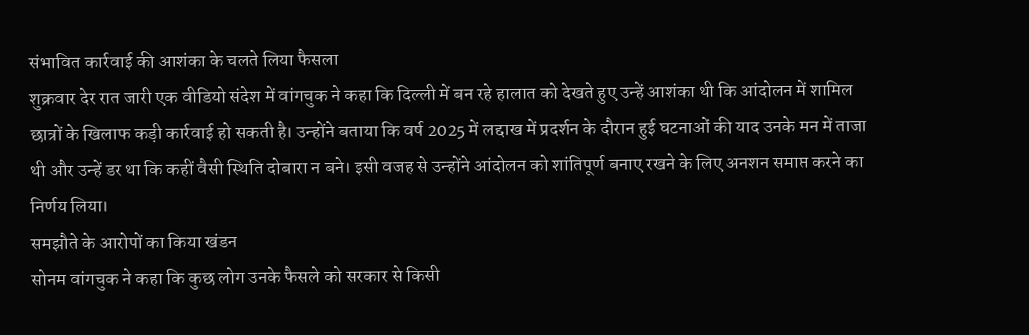संभावित कार्रवाई की आशंका के चलते लिया फैसला
शुक्रवार देर रात जारी एक वीडियो संदेश में वांगचुक ने कहा कि दिल्ली में बन रहे हालात को देखते हुए उन्हें आशंका थी कि आंदोलन में शामिल छात्रों के खिलाफ कड़ी कार्रवाई हो सकती है। उन्होंने बताया कि वर्ष 2025 में लद्दाख में प्रदर्शन के दौरान हुई घटनाओं की याद उनके मन में ताजा थी और उन्हें डर था कि कहीं वैसी स्थिति दोबारा न बने। इसी वजह से उन्होंने आंदोलन को शांतिपूर्ण बनाए रखने के लिए अनशन समाप्त करने का निर्णय लिया।
समझौते के आरोपों का किया खंडन
सोनम वांगचुक ने कहा कि कुछ लोग उनके फैसले को सरकार से किसी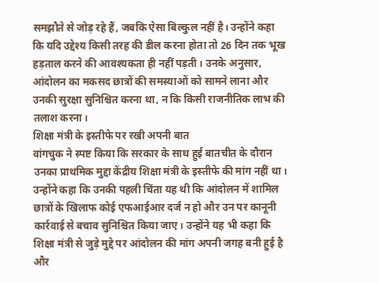समझौते से जोड़ रहे हैं, जबकि ऐसा बिल्कुल नहीं है। उन्होंने कहा कि यदि उद्देश्य किसी तरह की डील करना होता तो 26 दिन तक भूख हड़ताल करने की आवश्यकता ही नहीं पड़ती। उनके अनुसार, आंदोलन का मकसद छात्रों की समस्याओं को सामने लाना और उनकी सुरक्षा सुनिश्चित करना था, न कि किसी राजनीतिक लाभ की तलाश करना।
शिक्षा मंत्री के इस्तीफे पर रखी अपनी बात
वांगचुक ने स्पष्ट किया कि सरकार के साथ हुई बातचीत के दौरान उनका प्राथमिक मुद्दा केंद्रीय शिक्षा मंत्री के इस्तीफे की मांग नहीं था। उन्होंने कहा कि उनकी पहली चिंता यह थी कि आंदोलन में शामिल छात्रों के खिलाफ कोई एफआईआर दर्ज न हो और उन पर कानूनी कार्रवाई से बचाव सुनिश्चित किया जाए। उन्होंने यह भी कहा कि शिक्षा मंत्री से जुड़े मुद्दे पर आंदोलन की मांग अपनी जगह बनी हुई है और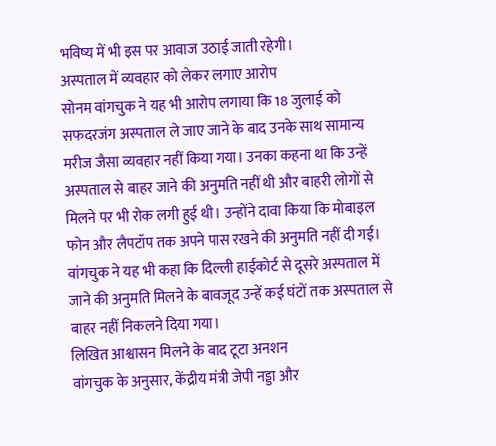भविष्य में भी इस पर आवाज उठाई जाती रहेगी।
अस्पताल में व्यवहार को लेकर लगाए आरोप
सोनम वांगचुक ने यह भी आरोप लगाया कि 18 जुलाई को सफदरजंग अस्पताल ले जाए जाने के बाद उनके साथ सामान्य मरीज जैसा व्यवहार नहीं किया गया। उनका कहना था कि उन्हें अस्पताल से बाहर जाने की अनुमति नहीं थी और बाहरी लोगों से मिलने पर भी रोक लगी हुई थी। उन्होंने दावा किया कि मोबाइल फोन और लैपटॉप तक अपने पास रखने की अनुमति नहीं दी गई। वांगचुक ने यह भी कहा कि दिल्ली हाईकोर्ट से दूसरे अस्पताल में जाने की अनुमति मिलने के बावजूद उन्हें कई घंटों तक अस्पताल से बाहर नहीं निकलने दिया गया।
लिखित आश्वासन मिलने के बाद टूटा अनशन
वांगचुक के अनुसार, केंद्रीय मंत्री जेपी नड्डा और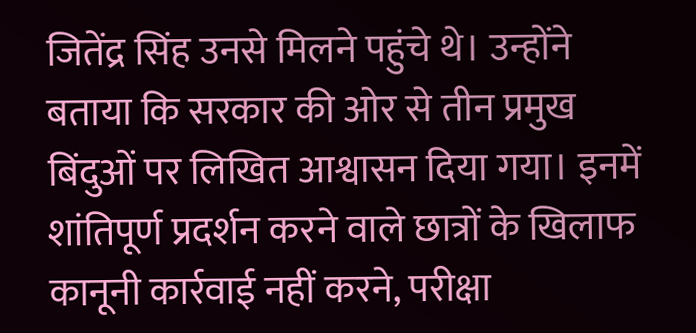जितेंद्र सिंह उनसे मिलने पहुंचे थे। उन्होंने बताया कि सरकार की ओर से तीन प्रमुख बिंदुओं पर लिखित आश्वासन दिया गया। इनमें शांतिपूर्ण प्रदर्शन करने वाले छात्रों के खिलाफ कानूनी कार्रवाई नहीं करने, परीक्षा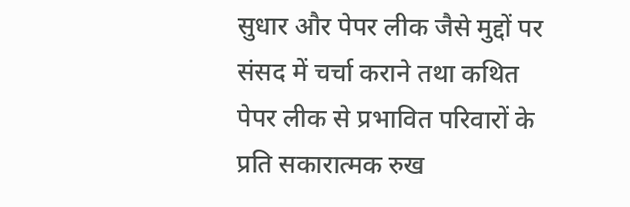सुधार और पेपर लीक जैसे मुद्दों पर संसद में चर्चा कराने तथा कथित पेपर लीक से प्रभावित परिवारों के प्रति सकारात्मक रुख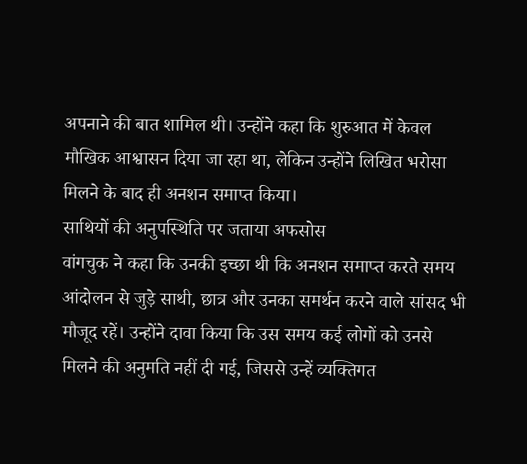अपनाने की बात शामिल थी। उन्होंने कहा कि शुरुआत में केवल मौखिक आश्वासन दिया जा रहा था, लेकिन उन्होंने लिखित भरोसा मिलने के बाद ही अनशन समाप्त किया।
साथियों की अनुपस्थिति पर जताया अफसोस
वांगचुक ने कहा कि उनकी इच्छा थी कि अनशन समाप्त करते समय आंदोलन से जुड़े साथी, छात्र और उनका समर्थन करने वाले सांसद भी मौजूद रहें। उन्होंने दावा किया कि उस समय कई लोगों को उनसे मिलने की अनुमति नहीं दी गई, जिससे उन्हें व्यक्तिगत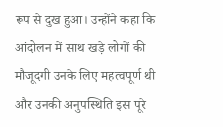रूप से दुख हुआ। उन्होंने कहा कि आंदोलन में साथ खड़े लोगों की मौजूदगी उनके लिए महत्वपूर्ण थी और उनकी अनुपस्थिति इस पूरे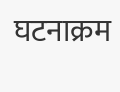घटनाक्रम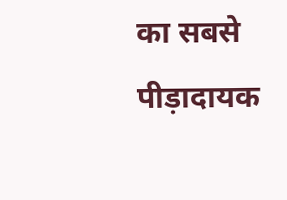का सबसे पीड़ादायक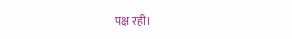पक्ष रही।